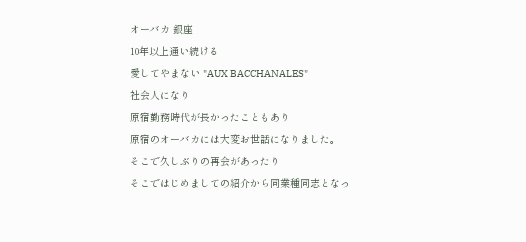オーバカ 銀座
10年以上通い続ける
愛してやまない "AUX BACCHANALES"
社会人になり
原宿勤務時代が長かったこともあり
原宿のオーバカには大変お世話になりました。
そこで久しぶりの再会があったり
そこではじめましての紹介から同業種同志となっ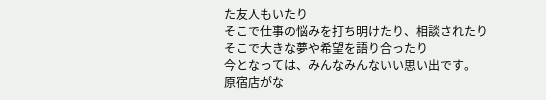た友人もいたり
そこで仕事の悩みを打ち明けたり、相談されたり
そこで大きな夢や希望を語り合ったり
今となっては、みんなみんないい思い出です。
原宿店がな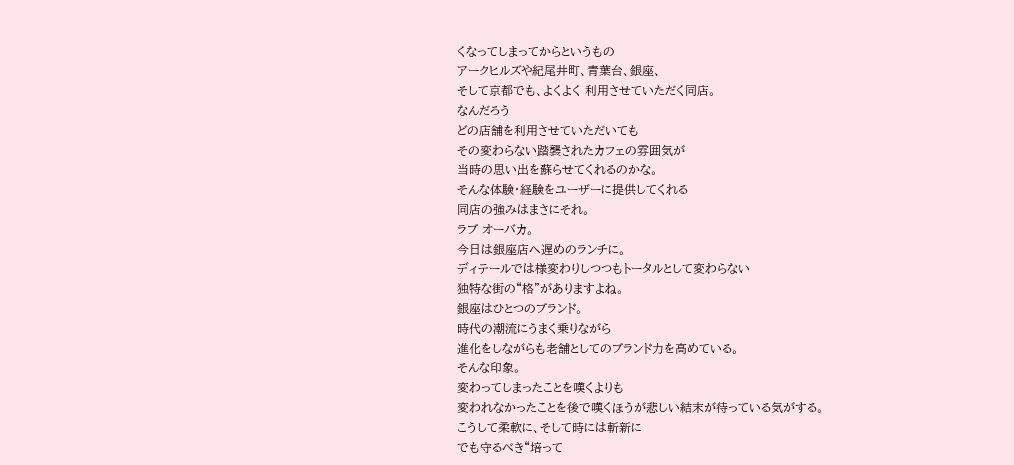くなってしまってからというもの
アークヒルズや紀尾井町、青葉台、銀座、
そして京都でも、よくよく 利用させていただく同店。
なんだろう
どの店舗を利用させていただいても
その変わらない踏襲されたカフェの雰囲気が
当時の思い出を蘇らせてくれるのかな。
そんな体験・経験をユーザーに提供してくれる
同店の強みはまさにそれ。
ラブ オーバカ。
今日は銀座店へ遅めのランチに。
ディテールでは様変わりしつつもトータルとして変わらない
独特な街の“格”がありますよね。
銀座はひとつのブランド。
時代の潮流にうまく乗りながら
進化をしながらも老舗としてのブランド力を高めている。
そんな印象。
変わってしまったことを嘆くよりも
変われなかったことを後で嘆くほうが悲しい結末が待っている気がする。
こうして柔軟に、そして時には斬新に
でも守るべき“培って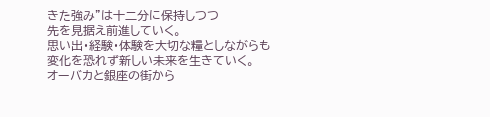きた強み”は十二分に保持しつつ
先を見据え前進していく。
思い出・経験・体験を大切な糧としながらも
変化を恐れず新しい未来を生きていく。
オーバカと銀座の街から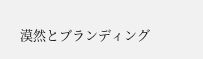漠然とブランディング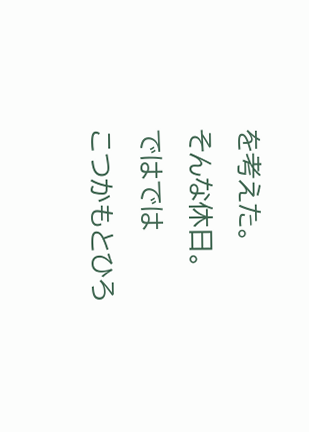を考えた。
そんな休日。
ではでは
こつかもとひろ